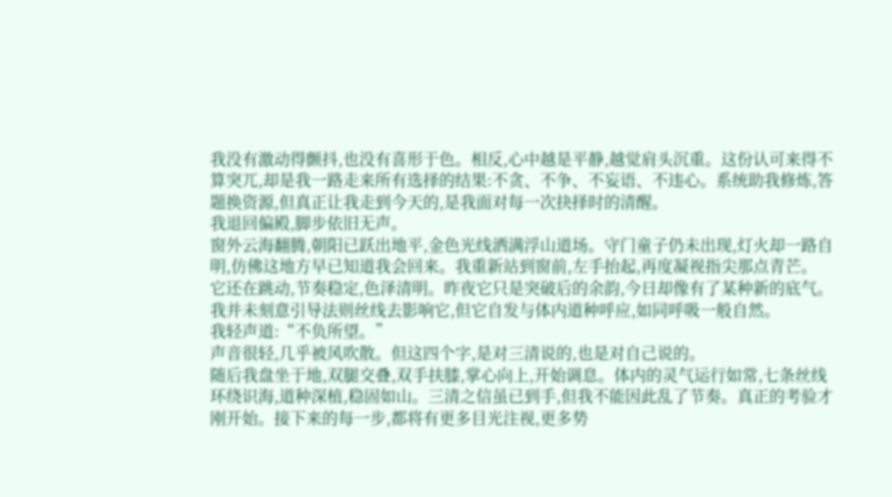我没有激动得颤抖,也没有喜形于色。相反,心中越是平静,越觉肩头沉重。这份认可来得不算突兀,却是我一路走来所有选择的结果:不贪、不争、不妄语、不违心。系统助我修炼,答题换资源,但真正让我走到今天的,是我面对每一次抉择时的清醒。
我退回偏殿,脚步依旧无声。
窗外云海翻腾,朝阳已跃出地平,金色光线洒满浮山道场。守门童子仍未出现,灯火却一路自明,仿佛这地方早已知道我会回来。我重新站到窗前,左手抬起,再度凝视指尖那点青芒。
它还在跳动,节奏稳定,色泽清明。昨夜它只是突破后的余韵,今日却像有了某种新的底气。我并未刻意引导法则丝线去影响它,但它自发与体内道种呼应,如同呼吸一般自然。
我轻声道:“不负所望。”
声音很轻,几乎被风吹散。但这四个字,是对三清说的,也是对自己说的。
随后我盘坐于地,双腿交叠,双手扶膝,掌心向上,开始调息。体内的灵气运行如常,七条丝线环绕识海,道种深植,稳固如山。三清之信虽已到手,但我不能因此乱了节奏。真正的考验才刚开始。接下来的每一步,都将有更多目光注视,更多势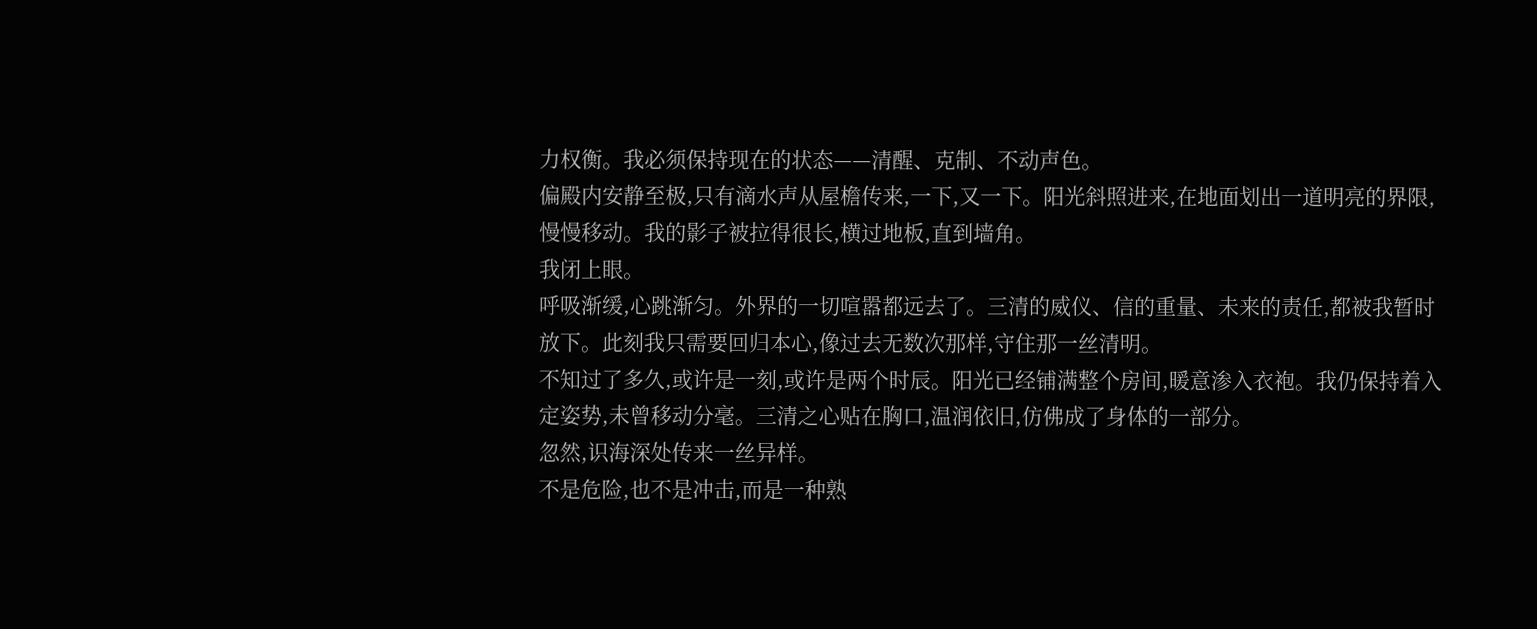力权衡。我必须保持现在的状态——清醒、克制、不动声色。
偏殿内安静至极,只有滴水声从屋檐传来,一下,又一下。阳光斜照进来,在地面划出一道明亮的界限,慢慢移动。我的影子被拉得很长,横过地板,直到墙角。
我闭上眼。
呼吸渐缓,心跳渐匀。外界的一切喧嚣都远去了。三清的威仪、信的重量、未来的责任,都被我暂时放下。此刻我只需要回归本心,像过去无数次那样,守住那一丝清明。
不知过了多久,或许是一刻,或许是两个时辰。阳光已经铺满整个房间,暖意渗入衣袍。我仍保持着入定姿势,未曾移动分毫。三清之心贴在胸口,温润依旧,仿佛成了身体的一部分。
忽然,识海深处传来一丝异样。
不是危险,也不是冲击,而是一种熟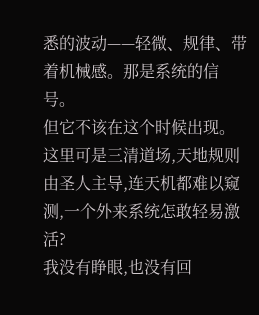悉的波动——轻微、规律、带着机械感。那是系统的信号。
但它不该在这个时候出现。这里可是三清道场,天地规则由圣人主导,连天机都难以窥测,一个外来系统怎敢轻易激活?
我没有睁眼,也没有回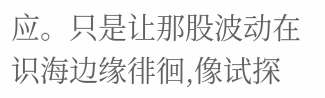应。只是让那股波动在识海边缘徘徊,像试探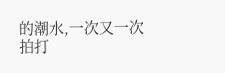的潮水,一次又一次拍打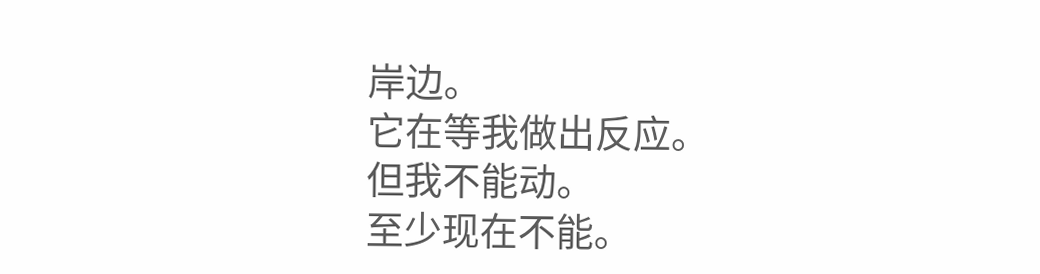岸边。
它在等我做出反应。
但我不能动。
至少现在不能。